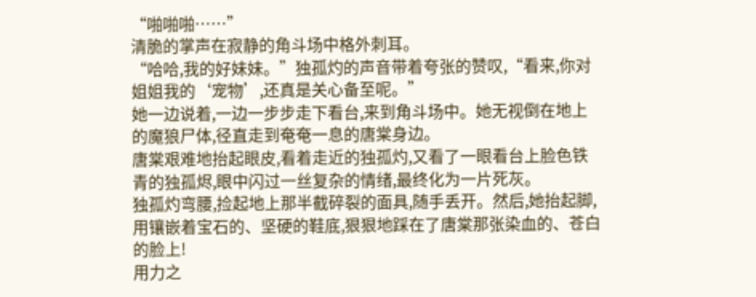“啪啪啪……”
清脆的掌声在寂静的角斗场中格外刺耳。
“哈哈,我的好妹妹。”独孤灼的声音带着夸张的赞叹,“看来,你对姐姐我的‘宠物’,还真是关心备至呢。”
她一边说着,一边一步步走下看台,来到角斗场中。她无视倒在地上的魔狼尸体,径直走到奄奄一息的唐棠身边。
唐棠艰难地抬起眼皮,看着走近的独孤灼,又看了一眼看台上脸色铁青的独孤烬,眼中闪过一丝复杂的情绪,最终化为一片死灰。
独孤灼弯腰,捡起地上那半截碎裂的面具,随手丢开。然后,她抬起脚,用镶嵌着宝石的、坚硬的鞋底,狠狠地踩在了唐棠那张染血的、苍白的脸上!
用力之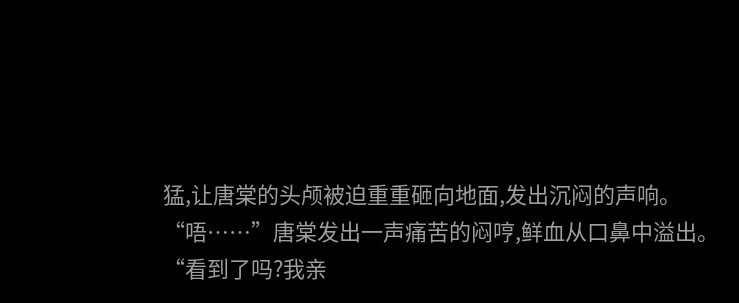猛,让唐棠的头颅被迫重重砸向地面,发出沉闷的声响。
“唔……”唐棠发出一声痛苦的闷哼,鲜血从口鼻中溢出。
“看到了吗?我亲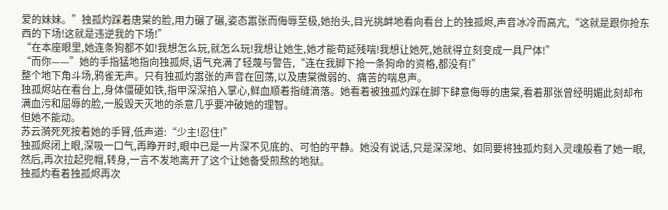爱的妹妹。”独孤灼踩着唐棠的脸,用力碾了碾,姿态嚣张而侮辱至极,她抬头,目光挑衅地看向看台上的独孤烬,声音冰冷而高亢,“这就是跟你抢东西的下场!这就是违逆我的下场!”
“在本座眼里,她连条狗都不如!我想怎么玩,就怎么玩!我想让她生,她才能苟延残喘!我想让她死,她就得立刻变成一具尸体!”
“而你——”她的手指猛地指向独孤烬,语气充满了轻蔑与警告,“连在我脚下抢一条狗命的资格,都没有!”
整个地下角斗场,鸦雀无声。只有独孤灼嚣张的声音在回荡,以及唐棠微弱的、痛苦的喘息声。
独孤烬站在看台上,身体僵硬如铁,指甲深深掐入掌心,鲜血顺着指缝滴落。她看着被独孤灼踩在脚下肆意侮辱的唐棠,看着那张曾经明媚此刻却布满血污和屈辱的脸,一股毁天灭地的杀意几乎要冲破她的理智。
但她不能动。
苏云漪死死按着她的手臂,低声道:“少主!忍住!”
独孤烬闭上眼,深吸一口气,再睁开时,眼中已是一片深不见底的、可怕的平静。她没有说话,只是深深地、如同要将独孤灼刻入灵魂般看了她一眼,然后,再次拉起兜帽,转身,一言不发地离开了这个让她备受煎熬的地狱。
独孤灼看着独孤烬再次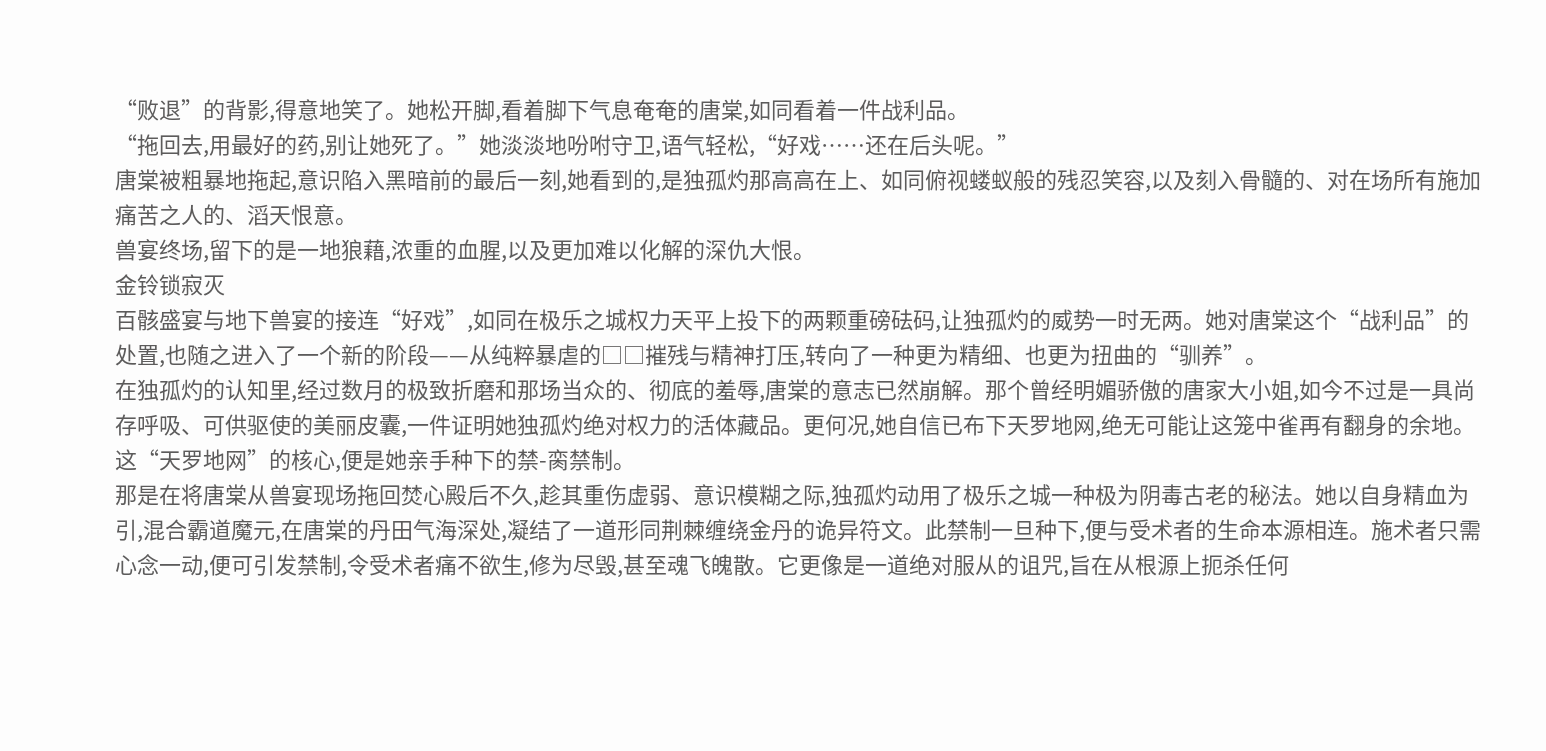“败退”的背影,得意地笑了。她松开脚,看着脚下气息奄奄的唐棠,如同看着一件战利品。
“拖回去,用最好的药,别让她死了。”她淡淡地吩咐守卫,语气轻松,“好戏……还在后头呢。”
唐棠被粗暴地拖起,意识陷入黑暗前的最后一刻,她看到的,是独孤灼那高高在上、如同俯视蝼蚁般的残忍笑容,以及刻入骨髓的、对在场所有施加痛苦之人的、滔天恨意。
兽宴终场,留下的是一地狼藉,浓重的血腥,以及更加难以化解的深仇大恨。
金铃锁寂灭
百骸盛宴与地下兽宴的接连“好戏”,如同在极乐之城权力天平上投下的两颗重磅砝码,让独孤灼的威势一时无两。她对唐棠这个“战利品”的处置,也随之进入了一个新的阶段——从纯粹暴虐的□□摧残与精神打压,转向了一种更为精细、也更为扭曲的“驯养”。
在独孤灼的认知里,经过数月的极致折磨和那场当众的、彻底的羞辱,唐棠的意志已然崩解。那个曾经明媚骄傲的唐家大小姐,如今不过是一具尚存呼吸、可供驱使的美丽皮囊,一件证明她独孤灼绝对权力的活体藏品。更何况,她自信已布下天罗地网,绝无可能让这笼中雀再有翻身的余地。
这“天罗地网”的核心,便是她亲手种下的禁-脔禁制。
那是在将唐棠从兽宴现场拖回焚心殿后不久,趁其重伤虚弱、意识模糊之际,独孤灼动用了极乐之城一种极为阴毒古老的秘法。她以自身精血为引,混合霸道魔元,在唐棠的丹田气海深处,凝结了一道形同荆棘缠绕金丹的诡异符文。此禁制一旦种下,便与受术者的生命本源相连。施术者只需心念一动,便可引发禁制,令受术者痛不欲生,修为尽毁,甚至魂飞魄散。它更像是一道绝对服从的诅咒,旨在从根源上扼杀任何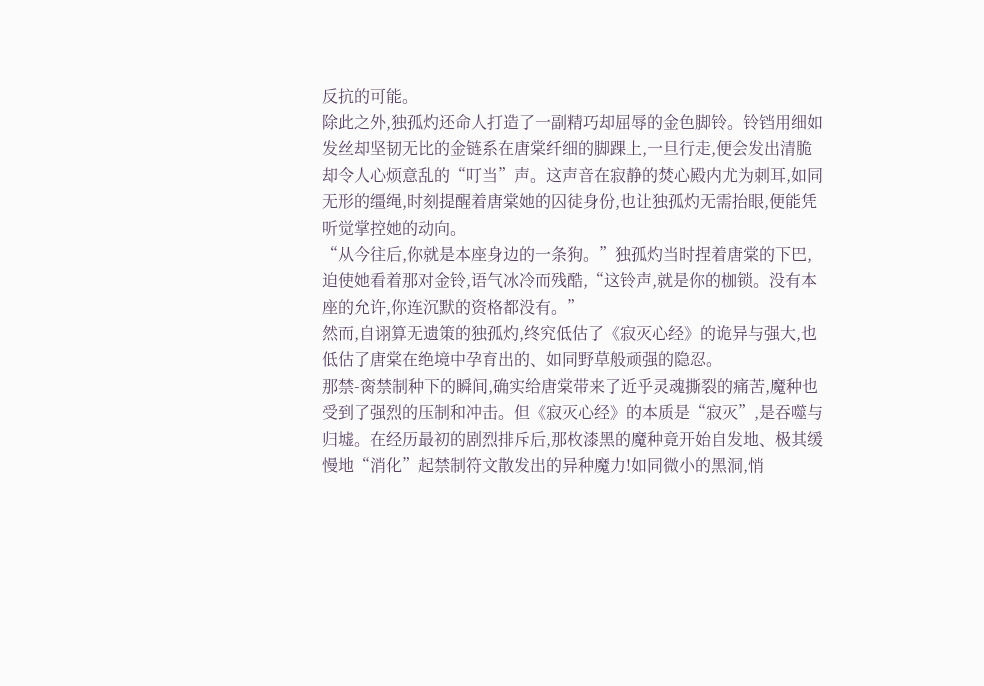反抗的可能。
除此之外,独孤灼还命人打造了一副精巧却屈辱的金色脚铃。铃铛用细如发丝却坚韧无比的金链系在唐棠纤细的脚踝上,一旦行走,便会发出清脆却令人心烦意乱的“叮当”声。这声音在寂静的焚心殿内尤为刺耳,如同无形的缰绳,时刻提醒着唐棠她的囚徒身份,也让独孤灼无需抬眼,便能凭听觉掌控她的动向。
“从今往后,你就是本座身边的一条狗。”独孤灼当时捏着唐棠的下巴,迫使她看着那对金铃,语气冰冷而残酷,“这铃声,就是你的枷锁。没有本座的允许,你连沉默的资格都没有。”
然而,自诩算无遗策的独孤灼,终究低估了《寂灭心经》的诡异与强大,也低估了唐棠在绝境中孕育出的、如同野草般顽强的隐忍。
那禁-脔禁制种下的瞬间,确实给唐棠带来了近乎灵魂撕裂的痛苦,魔种也受到了强烈的压制和冲击。但《寂灭心经》的本质是“寂灭”,是吞噬与归墟。在经历最初的剧烈排斥后,那枚漆黑的魔种竟开始自发地、极其缓慢地“消化”起禁制符文散发出的异种魔力!如同微小的黑洞,悄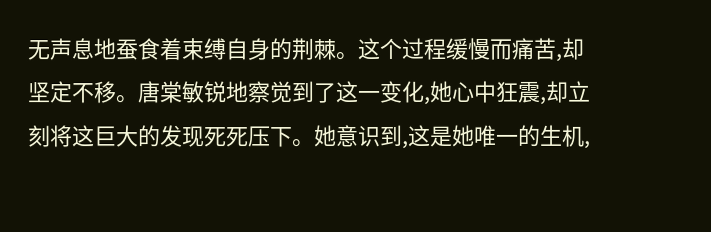无声息地蚕食着束缚自身的荆棘。这个过程缓慢而痛苦,却坚定不移。唐棠敏锐地察觉到了这一变化,她心中狂震,却立刻将这巨大的发现死死压下。她意识到,这是她唯一的生机,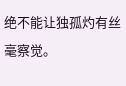绝不能让独孤灼有丝毫察觉。